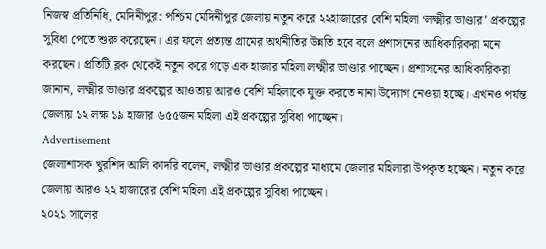নিজস্ব প্রতিনিধি, মেদিনীপুর: পশ্চিম মেদিনীপুর জেলায় নতুন করে ২২হাজারের বেশি মহিলা ‘লক্ষ্মীর ভাণ্ডার’ প্রকল্পের সুবিধা পেতে শুরু করেছেন। এর ফলে প্রত্যন্ত গ্রামের অর্থনীতির উন্নতি হবে বলে প্রশাসনের আধিকারিকরা মনে করছেন। প্রতিটি ব্লক থেকেই নতুন করে গড়ে এক হাজার মহিলা লক্ষ্মীর ভাণ্ডার পাচ্ছেন। প্রশাসনের আধিকারিকরা জানান, লক্ষ্মীর ভাণ্ডার প্রকল্পের আওতায় আরও বেশি মহিলাকে যুক্ত করতে নানা উদ্যোগ নেওয়া হচ্ছে। এখনও পর্যন্ত জেলায় ১২ লক্ষ ১৯ হাজার ৬৫৫জন মহিলা এই প্রকল্পের সুবিধা পাচ্ছেন।
Advertisement
জেলাশাসক খুরশিদ আলি কাদরি বলেন, লক্ষ্মীর ভাণ্ডার প্রকল্পের মাধ্যমে জেলার মহিলারা উপকৃত হচ্ছেন। নতুন করে জেলায় আরও ২২ হাজারের বেশি মহিলা এই প্রকল্পের সুবিধা পাচ্ছেন।
২০২১ সালের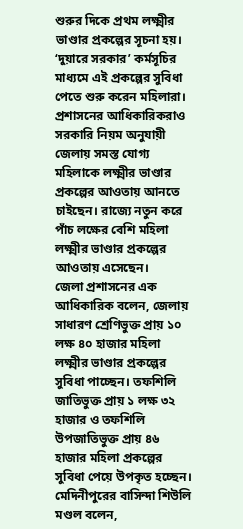শুরুর দিকে প্রথম লক্ষ্মীর ভাণ্ডার প্রকল্পের সূচনা হয়। ‘দুয়ারে সরকার’ কর্মসূচির মাধ্যমে এই প্রকল্পের সুবিধা পেতে শুরু করেন মহিলারা। প্রশাসনের আধিকারিকরাও সরকারি নিয়ম অনুযায়ী জেলায় সমস্ত যোগ্য মহিলাকে লক্ষ্মীর ভাণ্ডার প্রকল্পের আওতায় আনতে চাইছেন। রাজ্যে নতুন করে পাঁচ লক্ষের বেশি মহিলা লক্ষ্মীর ভাণ্ডার প্রকল্পের আওতায় এসেছেন।
জেলা প্রশাসনের এক আধিকারিক বলেন, জেলায় সাধারণ শ্রেণিভুক্ত প্রায় ১০ লক্ষ ৪০ হাজার মহিলা লক্ষ্মীর ভাণ্ডার প্রকল্পের সুবিধা পাচ্ছেন। তফশিলি জাতিভুক্ত প্রায় ১ লক্ষ ৩২ হাজার ও তফশিলি উপজাতিভুক্ত প্রায় ৪৬ হাজার মহিলা প্রকল্পের সুবিধা পেয়ে উপকৃত হচ্ছেন। মেদিনীপুরের বাসিন্দা শিউলি মণ্ডল বলেন,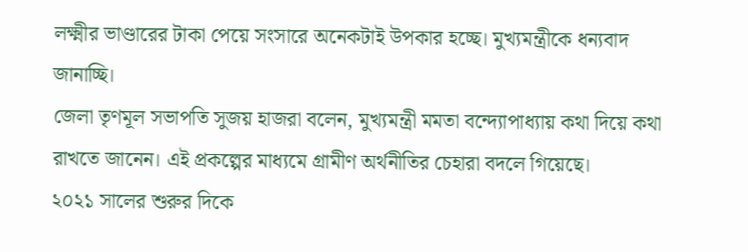লক্ষ্মীর ভাণ্ডারের টাকা পেয়ে সংসারে অনেকটাই উপকার হচ্ছে। মুখ্যমন্ত্রীকে ধন্যবাদ জানাচ্ছি।
জেলা তৃণমূল সভাপতি সুজয় হাজরা বলেন, মুখ্যমন্ত্রী মমতা বন্দ্যোপাধ্যায় কথা দিয়ে কথা রাখতে জানেন। এই প্রকল্পের মাধ্যমে গ্রামীণ অর্থনীতির চেহারা বদলে গিয়েছে।
২০২১ সালের শুরুর দিকে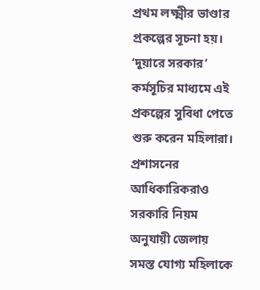প্রথম লক্ষ্মীর ভাণ্ডার প্রকল্পের সূচনা হয়। ‘দুয়ারে সরকার’ কর্মসূচির মাধ্যমে এই প্রকল্পের সুবিধা পেতে শুরু করেন মহিলারা। প্রশাসনের আধিকারিকরাও সরকারি নিয়ম অনুযায়ী জেলায় সমস্ত যোগ্য মহিলাকে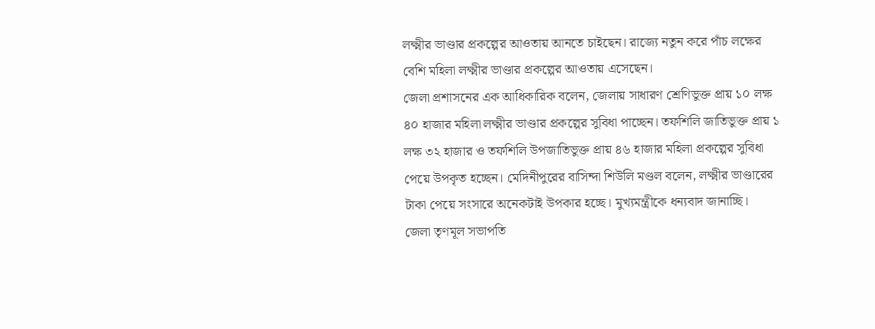লক্ষ্মীর ভাণ্ডার প্রকল্পের আওতায় আনতে চাইছেন। রাজ্যে নতুন করে পাঁচ লক্ষের বেশি মহিলা লক্ষ্মীর ভাণ্ডার প্রকল্পের আওতায় এসেছেন।
জেলা প্রশাসনের এক আধিকারিক বলেন, জেলায় সাধারণ শ্রেণিভুক্ত প্রায় ১০ লক্ষ ৪০ হাজার মহিলা লক্ষ্মীর ভাণ্ডার প্রকল্পের সুবিধা পাচ্ছেন। তফশিলি জাতিভুক্ত প্রায় ১ লক্ষ ৩২ হাজার ও তফশিলি উপজাতিভুক্ত প্রায় ৪৬ হাজার মহিলা প্রকল্পের সুবিধা পেয়ে উপকৃত হচ্ছেন। মেদিনীপুরের বাসিন্দা শিউলি মণ্ডল বলেন, লক্ষ্মীর ভাণ্ডারের টাকা পেয়ে সংসারে অনেকটাই উপকার হচ্ছে। মুখ্যমন্ত্রীকে ধন্যবাদ জানাচ্ছি।
জেলা তৃণমূল সভাপতি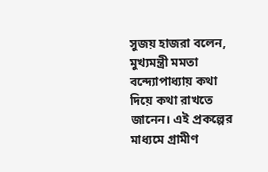সুজয় হাজরা বলেন, মুখ্যমন্ত্রী মমতা বন্দ্যোপাধ্যায় কথা দিয়ে কথা রাখতে জানেন। এই প্রকল্পের মাধ্যমে গ্রামীণ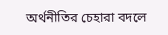অর্থনীতির চেহারা বদলে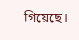গিয়েছে।